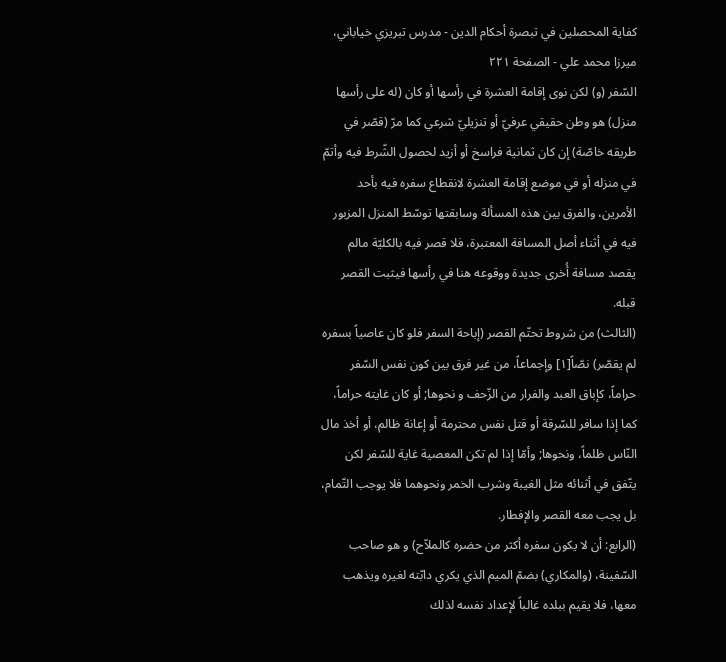كفاية المحصلين في تبصرة أحكام الدين - مدرس تبريزي خياباني، ميرزا محمد علي - الصفحة ٢٢١
السّفر (و) لكن نوى إقامة العشرة في رأسها أو كان (له على رأسها منزل) هو وطن حقيقي عرفيّ أو تنزيليّ شرعي كما مرّ (قصّر في طريقه خاصّة) إن كان ثمانية فراسخ أو أزيد لحصول الشّرط فيه وأتمّ في منزله أو في موضع إقامة العشرة لانقطاع سفره فيه بأحد الأمرين، والفرق بين هذه المسألة وسابقتها توسّط المنزل المزبور فيه في أثناء أصل المسافة المعتبرة، فلا قصر فيه بالكليّة مالم يقصد مسافة أُخرى جديدة ووقوعه هنا في رأسها فيثبت القصر قبله.
(الثالث) من شروط تحتّم القصر (إباحة السفر فلو كان عاصياً بسفره لم يقصّر) نصّاً[١] وإجماعاً، من غير فرق بين كون نفس السّفر حراماً، كإباق العبد والفرار من الزّحف و نحوها; أو كان غايته حراماً، كما إذا سافر للسّرقة أو قتل نفس محترمة أو إعانة ظالم، أو أخذ مال النّاس ظلماً، ونحوها; وأمّا إذا لم تكن المعصية غاية للسّفر لكن يتّفق في أثنائه مثل الغيبة وشرب الخمر ونحوهما فلا يوجب التّمام، بل يجب معه القصر والإفطار.
(الرابع: أن لا يكون سفره أكثر من حضره كالملاّح) و هو صاحب السّفينة، (والمكاري) بضمّ الميم الذي يكري دابّته لغيره ويذهب معها، فلا يقيم ببلده غالباً لإعداد نفسه لذلك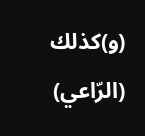(و)كذلك (الرّاعي)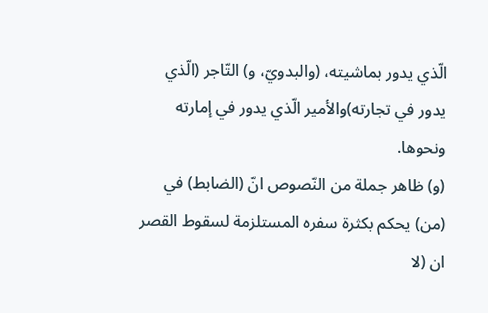الّذي يدور بماشيته، (والبدويّ، و) التّاجر (الّذي يدور في تجارته)والأمير الّذي يدور في إمارته ونحوها.
(و) ظاهر جملة من النّصوص انّ (الضابط) في (من) يحكم بكثرة سفره المستلزمة لسقوط القصر ان (لا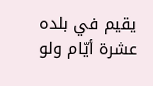يقيم في بلده عشرة أيّام ولو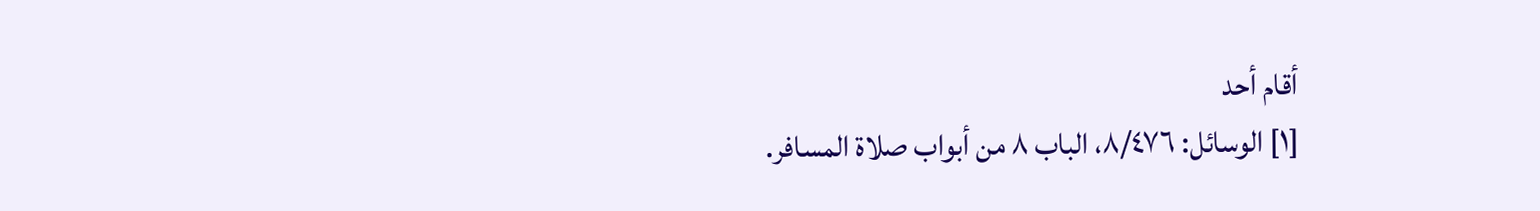أقام أحد
[١] الوسائل: ٨/٤٧٦، الباب ٨ من أبواب صلاة المسافر.